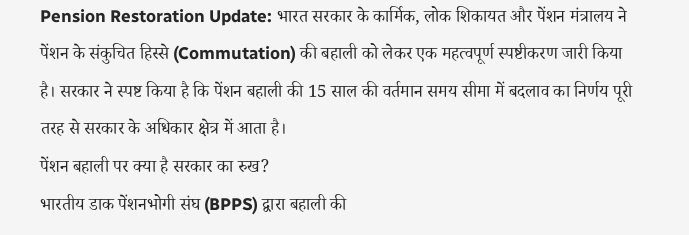Pension Restoration Update: भारत सरकार के कार्मिक, लोक शिकायत और पेंशन मंत्रालय ने पेंशन के संकुचित हिस्से (Commutation) की बहाली को लेकर एक महत्वपूर्ण स्पष्टीकरण जारी किया है। सरकार ने स्पष्ट किया है कि पेंशन बहाली की 15 साल की वर्तमान समय सीमा में बदलाव का निर्णय पूरी तरह से सरकार के अधिकार क्षेत्र में आता है।
पेंशन बहाली पर क्या है सरकार का रुख?
भारतीय डाक पेंशनभोगी संघ (BPPS) द्वारा बहाली की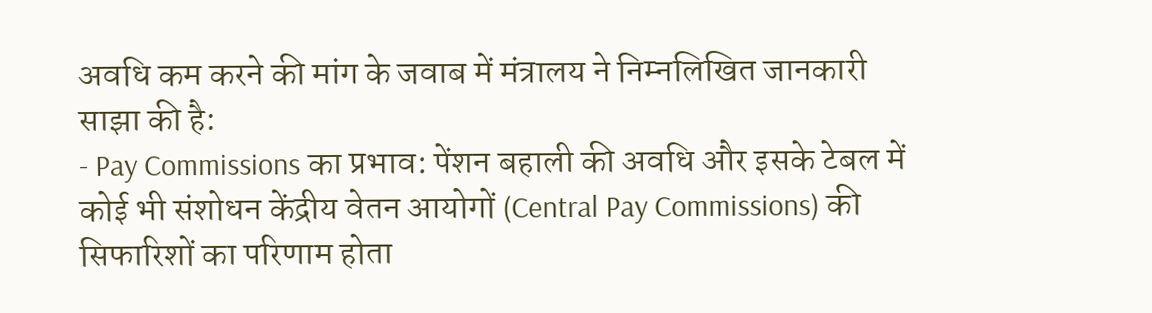अवधि कम करने की मांग के जवाब में मंत्रालय ने निम्नलिखित जानकारी साझा की है:
- Pay Commissions का प्रभाव: पेंशन बहाली की अवधि और इसके टेबल में कोई भी संशोधन केंद्रीय वेतन आयोगों (Central Pay Commissions) की सिफारिशों का परिणाम होता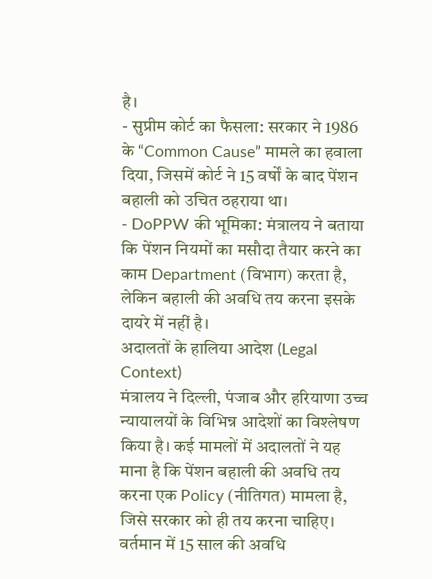है।
- सुप्रीम कोर्ट का फैसला: सरकार ने 1986 के “Common Cause” मामले का हवाला दिया, जिसमें कोर्ट ने 15 वर्षों के बाद पेंशन बहाली को उचित ठहराया था।
- DoPPW की भूमिका: मंत्रालय ने बताया कि पेंशन नियमों का मसौदा तैयार करने का काम Department (विभाग) करता है, लेकिन बहाली की अवधि तय करना इसके दायरे में नहीं है।
अदालतों के हालिया आदेश (Legal Context)
मंत्रालय ने दिल्ली, पंजाब और हरियाणा उच्च न्यायालयों के विभिन्न आदेशों का विश्लेषण किया है। कई मामलों में अदालतों ने यह माना है कि पेंशन बहाली की अवधि तय करना एक Policy (नीतिगत) मामला है, जिसे सरकार को ही तय करना चाहिए। वर्तमान में 15 साल की अवधि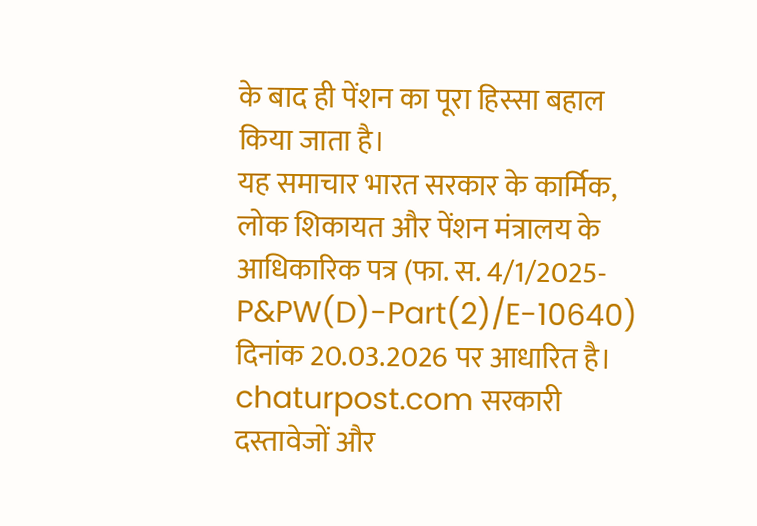के बाद ही पेंशन का पूरा हिस्सा बहाल किया जाता है।
यह समाचार भारत सरकार के कार्मिक, लोक शिकायत और पेंशन मंत्रालय के आधिकारिक पत्र (फा. स. 4/1/2025-P&PW(D)-Part(2)/E-10640) दिनांक 20.03.2026 पर आधारित है। chaturpost.com सरकारी दस्तावेजों और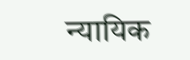न्यायिक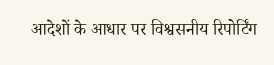आदेशों के आधार पर विश्वसनीय रिपोर्टिंग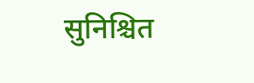सुनिश्चित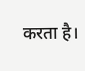करता है।